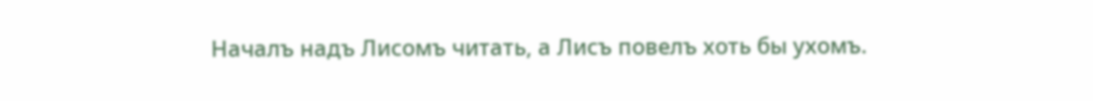Началъ надъ Лисомъ читать, а Лисъ повелъ хоть бы ухомъ.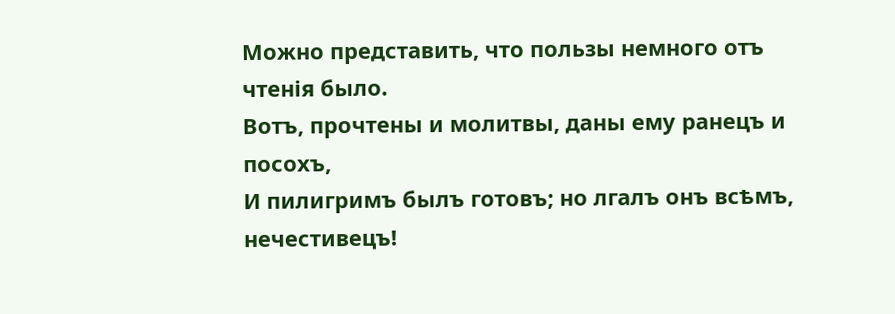Можно представить, что пользы немного отъ чтенiя было.
Вотъ, прочтены и молитвы, даны ему ранецъ и посохъ,
И пилигримъ былъ готовъ; но лгалъ онъ всѣмъ, нечестивецъ!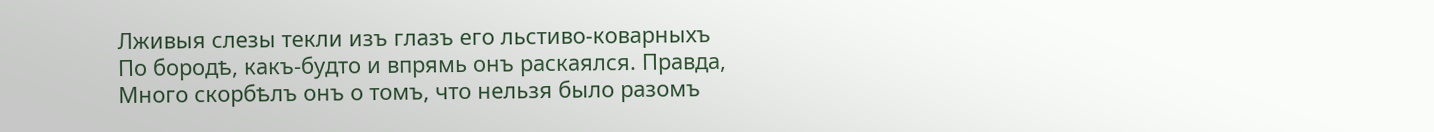Лживыя слезы текли изъ глазъ его льстиво-коварныхъ
По бородѣ, какъ-будто и впрямь онъ раскаялся. Правда,
Много скорбѣлъ онъ о томъ, что нельзя было разомъ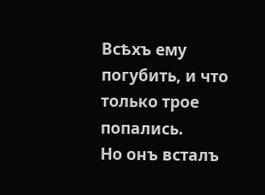Всѣхъ ему погубить, и что только трое попались.
Но онъ всталъ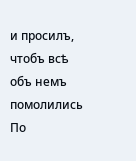и просилъ, чтобъ всѣ объ немъ помолились
По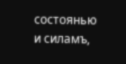состоянью и силамъ,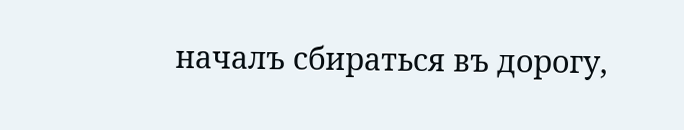началъ сбираться въ дорогу,